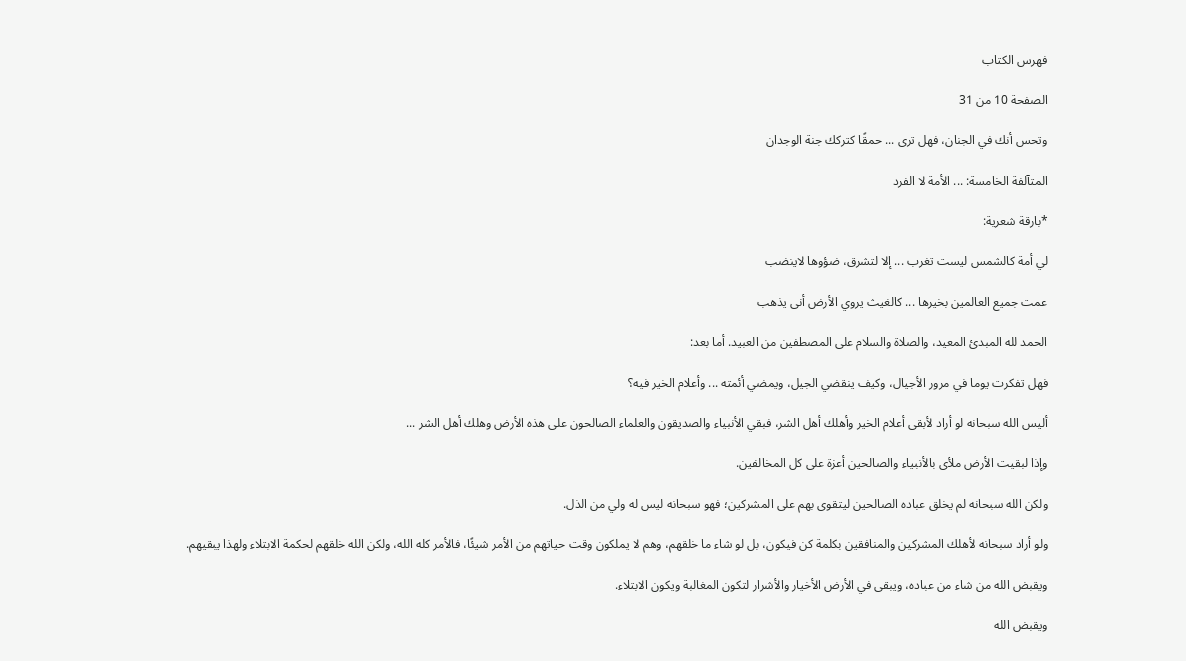فهرس الكتاب

الصفحة 10 من 31

وتحس أنك في الجنان، فهل ترى ... حمقًا كتركك جنة الوجدان

المتآلفة الخامسة: ... الأمة لا الفرد

*بارقة شعرية:

لي أمة كالشمس ليست تغرب ... إلا لتشرق، ضؤوها لاينضب

عمت جميع العالمين بخيرها ... كالغيث يروي الأرض أنى يذهب

الحمد لله المبدئ المعيد، والصلاة والسلام على المصطفين من العبيد. أما بعد:

فهل تفكرت يوما في مرور الأجيال، وكيف ينقضي الجيل، ويمضي أئمته ... وأعلام الخير فيه؟

أليس الله سبحانه لو أراد لأبقى أعلام الخير وأهلك أهل الشر، فبقي الأنبياء والصديقون والعلماء الصالحون على هذه الأرض وهلك أهل الشر ...

وإذا لبقيت الأرض ملأى بالأنبياء والصالحين أعزة على كل المخالفين.

ولكن الله سبحانه لم يخلق عباده الصالحين ليتقوى بهم على المشركين؛ فهو سبحانه ليس له ولي من الذل.

ولو أراد سبحانه لأهلك المشركين والمنافقين بكلمة كن فيكون، بل لو شاء ما خلقهم، وهم لا يملكون وقت حياتهم من الأمر شيئًا، فالأمر كله الله، ولكن الله خلقهم لحكمة الابتلاء ولهذا يبقيهم.

ويقبض الله من شاء من عباده، ويبقى في الأرض الأخيار والأشرار لتكون المغالبة ويكون الابتلاء.

ويقبض الله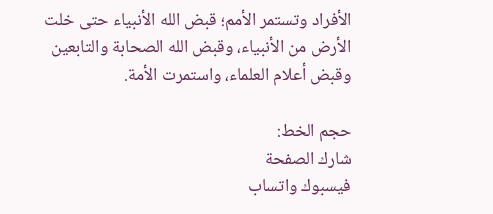الأفراد وتستمر الأمم؛ قبض الله الأنبياء حتى خلت الأرض من الأنبياء، وقبض الله الصحابة والتابعين وقبض أعلام العلماء، واستمرت الأمة.

حجم الخط:
شارك الصفحة
فيسبوك واتساب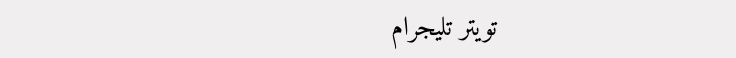تويتر تليجرام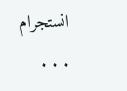انستجرام
. . .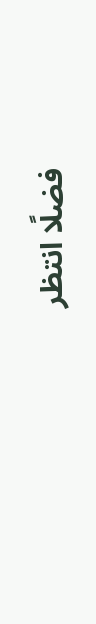فضلًا انتظر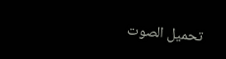تحميل الصوت